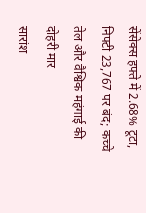सेंसेक्स हफ्ते में 2.68% टूटा, निफ्टी 23,767 पर बंद; कच्चे तेल और वैश्विक महंगाई की दोहरी मार
सारांश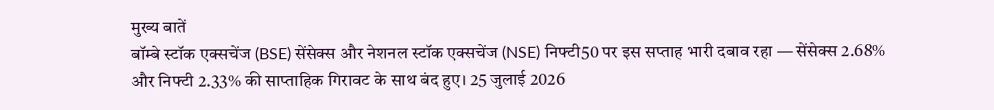मुख्य बातें
बॉम्बे स्टॉक एक्सचेंज (BSE) सेंसेक्स और नेशनल स्टॉक एक्सचेंज (NSE) निफ्टी50 पर इस सप्ताह भारी दबाव रहा — सेंसेक्स 2.68% और निफ्टी 2.33% की साप्ताहिक गिरावट के साथ बंद हुए। 25 जुलाई 2026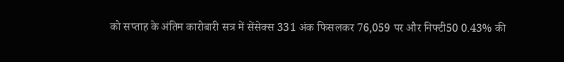को सप्ताह के अंतिम कारोबारी सत्र में सेंसेक्स 331 अंक फिसलकर 76,059 पर और निफ्टी50 0.43% की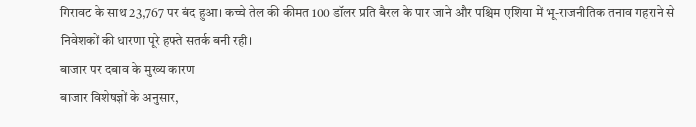गिरावट के साथ 23,767 पर बंद हुआ। कच्चे तेल की कीमत 100 डॉलर प्रति बैरल के पार जाने और पश्चिम एशिया में भू-राजनीतिक तनाव गहराने से निवेशकों की धारणा पूरे हफ्ते सतर्क बनी रही।
बाजार पर दबाव के मुख्य कारण
बाजार विशेषज्ञों के अनुसार,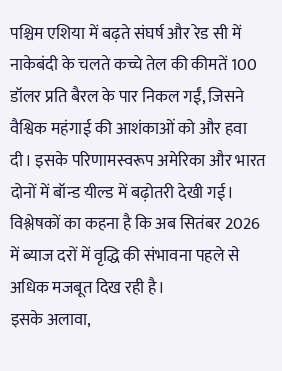पश्चिम एशिया में बढ़ते संघर्ष और रेड सी में नाकेबंदी के चलते कच्चे तेल की कीमतें 100 डॉलर प्रति बैरल के पार निकल गईं, जिसने वैश्विक महंगाई की आशंकाओं को और हवा दी। इसके परिणामस्वरूप अमेरिका और भारत दोनों में बॉन्ड यील्ड में बढ़ोतरी देखी गई। विश्लेषकों का कहना है कि अब सितंबर 2026 में ब्याज दरों में वृद्धि की संभावना पहले से अधिक मजबूत दिख रही है।
इसके अलावा,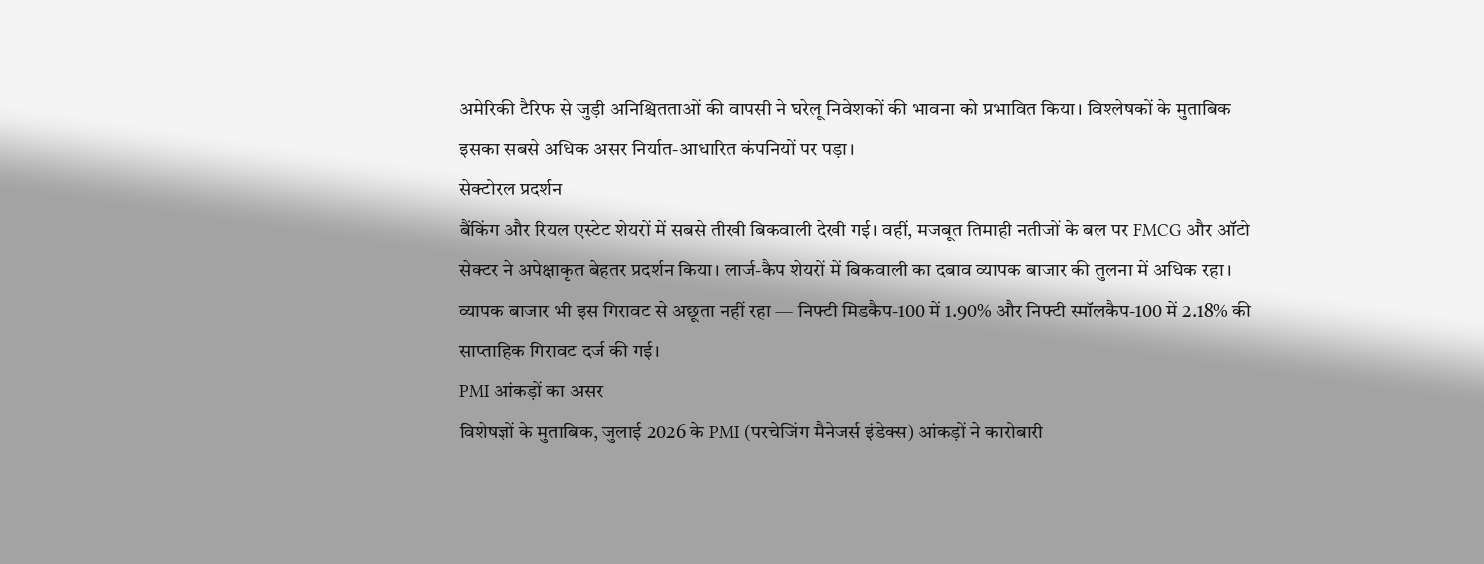अमेरिकी टैरिफ से जुड़ी अनिश्चितताओं की वापसी ने घरेलू निवेशकों की भावना को प्रभावित किया। विश्लेषकों के मुताबिक इसका सबसे अधिक असर निर्यात-आधारित कंपनियों पर पड़ा।
सेक्टोरल प्रदर्शन
बैंकिंग और रियल एस्टेट शेयरों में सबसे तीखी बिकवाली देखी गई। वहीं, मजबूत तिमाही नतीजों के बल पर FMCG और ऑटो सेक्टर ने अपेक्षाकृत बेहतर प्रदर्शन किया। लार्ज-कैप शेयरों में बिकवाली का दबाव व्यापक बाजार की तुलना में अधिक रहा।
व्यापक बाजार भी इस गिरावट से अछूता नहीं रहा — निफ्टी मिडकैप-100 में 1.90% और निफ्टी स्मॉलकैप-100 में 2.18% की साप्ताहिक गिरावट दर्ज की गई।
PMI आंकड़ों का असर
विशेषज्ञों के मुताबिक, जुलाई 2026 के PMI (परचेजिंग मैनेजर्स इंडेक्स) आंकड़ों ने कारोबारी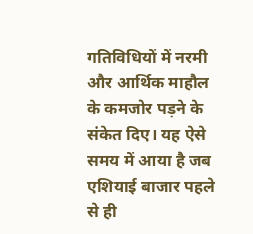गतिविधियों में नरमी और आर्थिक माहौल के कमजोर पड़ने के संकेत दिए। यह ऐसे समय में आया है जब एशियाई बाजार पहले से ही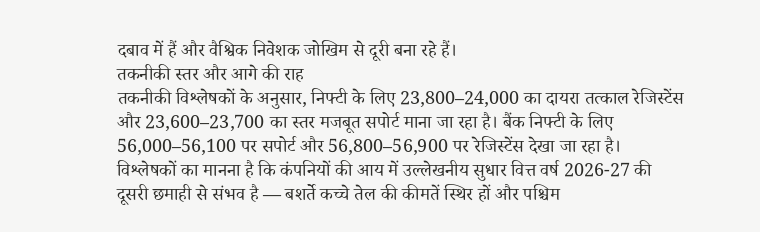दबाव में हैं और वैश्विक निवेशक जोखिम से दूरी बना रहे हैं।
तकनीकी स्तर और आगे की राह
तकनीकी विश्लेषकों के अनुसार, निफ्टी के लिए 23,800–24,000 का दायरा तत्काल रेजिस्टेंस और 23,600–23,700 का स्तर मजबूत सपोर्ट माना जा रहा है। बैंक निफ्टी के लिए 56,000–56,100 पर सपोर्ट और 56,800–56,900 पर रेजिस्टेंस देखा जा रहा है।
विश्लेषकों का मानना है कि कंपनियों की आय में उल्लेखनीय सुधार वित्त वर्ष 2026-27 की दूसरी छमाही से संभव है — बशर्ते कच्चे तेल की कीमतें स्थिर हों और पश्चिम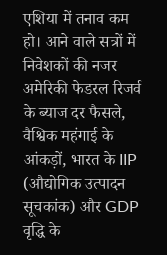एशिया में तनाव कम हो। आने वाले सत्रों में निवेशकों की नजर अमेरिकी फेडरल रिजर्व के ब्याज दर फैसले, वैश्विक महंगाई के आंकड़ों, भारत के IIP (औद्योगिक उत्पादन सूचकांक) और GDP वृद्धि के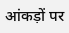आंकड़ों पर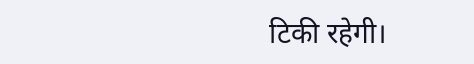टिकी रहेगी।